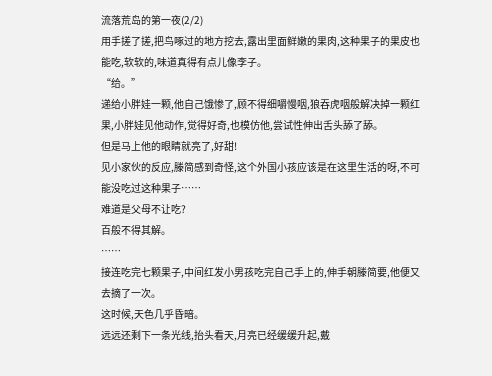流落荒岛的第一夜(2/2)
用手搓了搓,把鸟啄过的地方挖去,露出里面鲜嫩的果肉,这种果子的果皮也能吃,软软的,味道真得有点儿像李子。
“给。”
递给小胖娃一颗,他自己饿惨了,顾不得细嚼慢咽,狼吞虎咽般解决掉一颗红果,小胖娃见他动作,觉得好奇,也模仿他,尝试性伸出舌头舔了舔。
但是马上他的眼睛就亮了,好甜!
见小家伙的反应,滕简感到奇怪,这个外国小孩应该是在这里生活的呀,不可能没吃过这种果子……
难道是父母不让吃?
百般不得其解。
……
接连吃完七颗果子,中间红发小男孩吃完自己手上的,伸手朝滕简要,他便又去摘了一次。
这时候,天色几乎昏暗。
远远还剩下一条光线,抬头看天,月亮已经缓缓升起,戴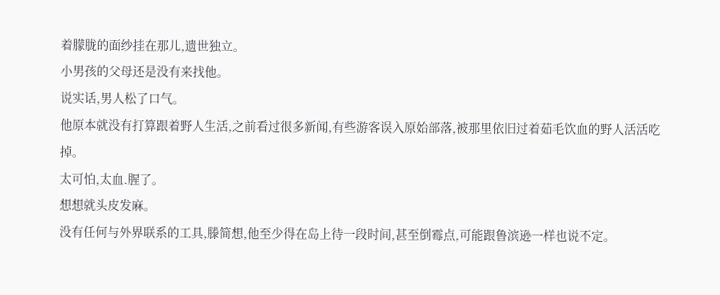着朦胧的面纱挂在那儿,遗世独立。
小男孩的父母还是没有来找他。
说实话,男人松了口气。
他原本就没有打算跟着野人生活,之前看过很多新闻,有些游客误入原始部落,被那里依旧过着茹毛饮血的野人活活吃掉。
太可怕,太血.腥了。
想想就头皮发麻。
没有任何与外界联系的工具,滕简想,他至少得在岛上待一段时间,甚至倒霉点,可能跟鲁滨逊一样也说不定。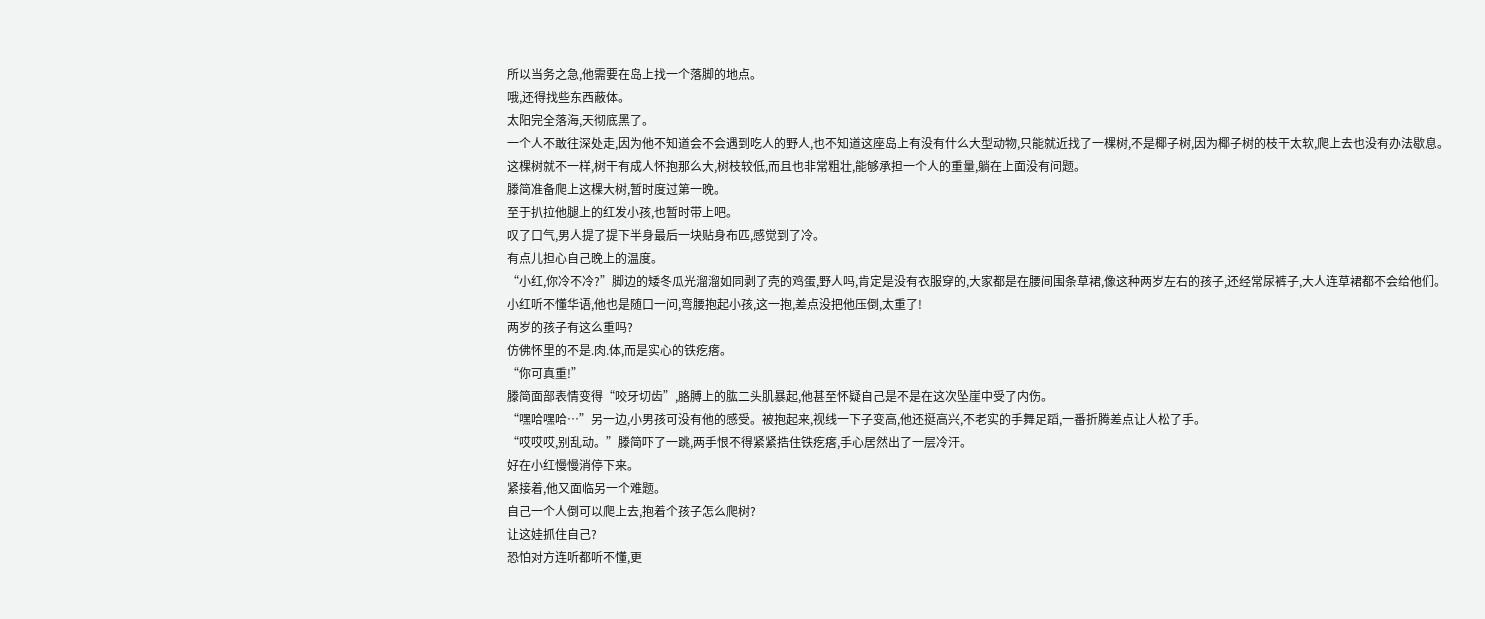所以当务之急,他需要在岛上找一个落脚的地点。
哦,还得找些东西蔽体。
太阳完全落海,天彻底黑了。
一个人不敢往深处走,因为他不知道会不会遇到吃人的野人,也不知道这座岛上有没有什么大型动物,只能就近找了一棵树,不是椰子树,因为椰子树的枝干太软,爬上去也没有办法歇息。
这棵树就不一样,树干有成人怀抱那么大,树枝较低,而且也非常粗壮,能够承担一个人的重量,躺在上面没有问题。
滕简准备爬上这棵大树,暂时度过第一晚。
至于扒拉他腿上的红发小孩,也暂时带上吧。
叹了口气,男人提了提下半身最后一块贴身布匹,感觉到了冷。
有点儿担心自己晚上的温度。
“小红,你冷不冷?”脚边的矮冬瓜光溜溜如同剥了壳的鸡蛋,野人吗,肯定是没有衣服穿的,大家都是在腰间围条草裙,像这种两岁左右的孩子,还经常尿裤子,大人连草裙都不会给他们。
小红听不懂华语,他也是随口一问,弯腰抱起小孩,这一抱,差点没把他压倒,太重了!
两岁的孩子有这么重吗?
仿佛怀里的不是.肉.体,而是实心的铁疙瘩。
“你可真重!”
滕简面部表情变得“咬牙切齿”,胳膊上的肱二头肌暴起,他甚至怀疑自己是不是在这次坠崖中受了内伤。
“嘿哈嘿哈…”另一边,小男孩可没有他的感受。被抱起来,视线一下子变高,他还挺高兴,不老实的手舞足蹈,一番折腾差点让人松了手。
“哎哎哎,别乱动。”滕简吓了一跳,两手恨不得紧紧捁住铁疙瘩,手心居然出了一层冷汗。
好在小红慢慢消停下来。
紧接着,他又面临另一个难题。
自己一个人倒可以爬上去,抱着个孩子怎么爬树?
让这娃抓住自己?
恐怕对方连听都听不懂,更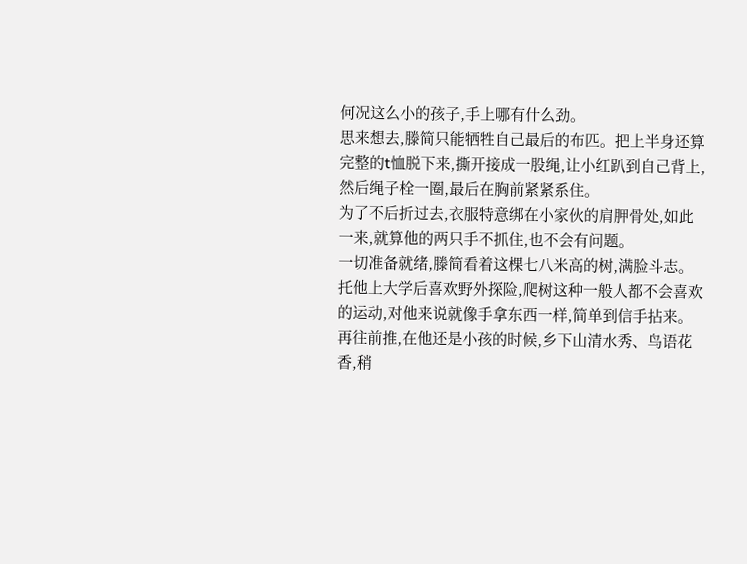何况这么小的孩子,手上哪有什么劲。
思来想去,滕简只能牺牲自己最后的布匹。把上半身还算完整的t恤脱下来,撕开接成一股绳,让小红趴到自己背上,然后绳子栓一圈,最后在胸前紧紧系住。
为了不后折过去,衣服特意绑在小家伙的肩胛骨处,如此一来,就算他的两只手不抓住,也不会有问题。
一切准备就绪,滕简看着这棵七八米高的树,满脸斗志。
托他上大学后喜欢野外探险,爬树这种一般人都不会喜欢的运动,对他来说就像手拿东西一样,简单到信手拈来。
再往前推,在他还是小孩的时候,乡下山清水秀、鸟语花香,稍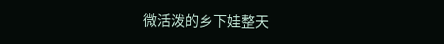微活泼的乡下娃整天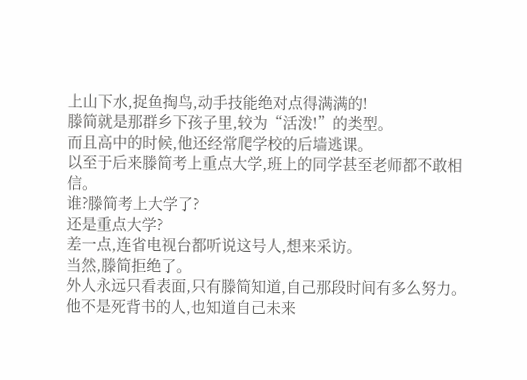上山下水,捉鱼掏鸟,动手技能绝对点得满满的!
滕简就是那群乡下孩子里,较为“活泼!”的类型。
而且高中的时候,他还经常爬学校的后墙逃课。
以至于后来滕简考上重点大学,班上的同学甚至老师都不敢相信。
谁?滕简考上大学了?
还是重点大学?
差一点,连省电视台都听说这号人,想来采访。
当然,滕简拒绝了。
外人永远只看表面,只有滕简知道,自己那段时间有多么努力。
他不是死背书的人,也知道自己未来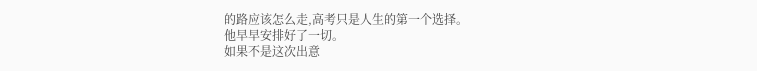的路应该怎么走,高考只是人生的第一个选择。
他早早安排好了一切。
如果不是这次出意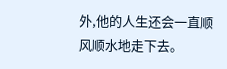外,他的人生还会一直顺风顺水地走下去。